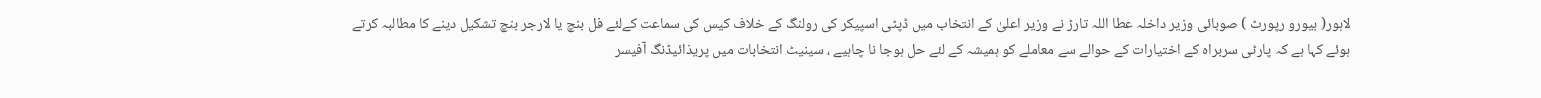لاہور( بیورو رپورٹ ) صوبائی وزیر داخلہ عطا اللہ تارڑ نے وزیر اعلیٰ کے انتخاب میں ڈپٹی اسپیکر کی رولنگ کے خلاف کیس کی سماعت کےلئے فل بنچ یا لارجر بنچ تشکیل دینے کا مطالبہ کرتے ہوئے کہا ہے کہ پارٹی سربراہ کے اختیارات کے حوالے سے معاملے کو ہمیشہ کے لئے حل ہوجا نا چاہیے ، سینیٹ انتخابات میں پریذائیڈنگ آفیسر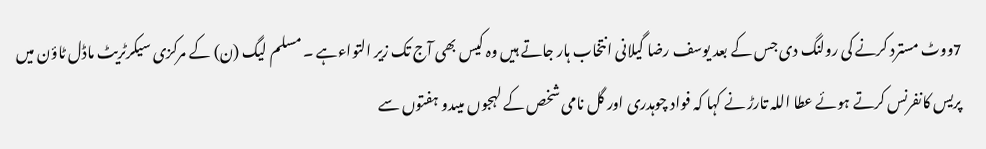7ووٹ مسترد کرنے کی رولنگ دی جس کے بعد یوسف رضا گیلانی انتخاب ہار جاتے ہیں وہ کیس بھی آج تک زیر التواءہے ۔ مسلم لیگ (ن) کے مرکزی سیکرٹریٹ ماڈل ٹاؤن میں پریس کانفرنس کرتے ہوئے عطا اللہ تارڑ نے کہا کہ فواد چوہدری اور گل نامی شخص کے لہجوں میںدو ہفتوں سے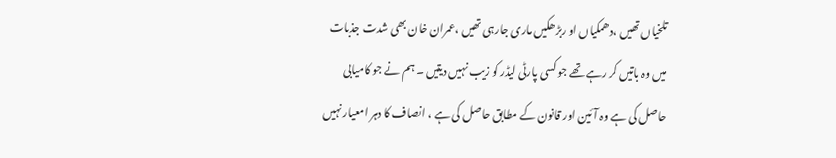تلخیاں تھیں ،دھمکیاں او ربڑھکیں ماری جارہی تھیں ،عمران خان بھی شدت جذبات میں وہ باتیں کر رہے تھے جو کسی پارٹی لیڈر کو زیب نہیں دیتیں ۔ ہم نے جو کامیابی حاصل کی ہے وہ آئین اور قانون کے مطابق حاصل کی ہے ، انصاف کا دہر امعیار نہیں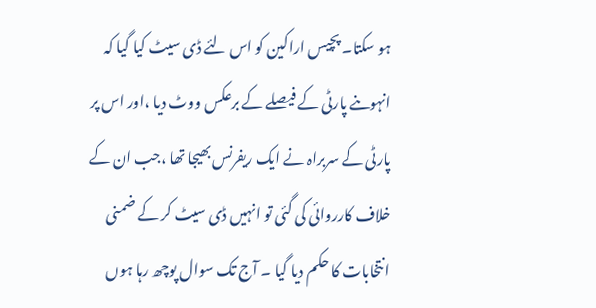ہو سکتا۔ پچیس اراکین کو اس لئے ڈی سیٹ کیا گیا کہ انہوںنے پارٹی کے فیصلے کے برعکس ووٹ دیا ،اور اس پر پارٹی کے سربراہ نے ایک ریفرنس بھیجا تھا ،جب ان کے خلاف کارروائی کی گئی تو انہیں ڈی سیٹ کر کے ضمنی انتخابات کا حکم دیا گیا ۔ آج تک سوال پوچھ رہا ہوں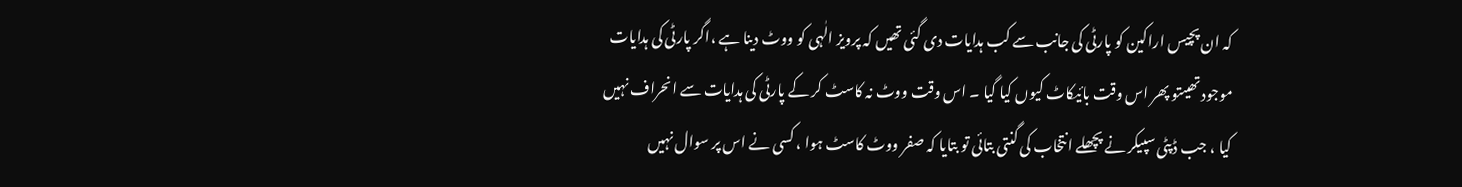کہ ان پچیس اراکین کو پارٹی کی جانب سے کب ہدایات دی گئی تھیں کہ پرویز الٰہی کو ووٹ دینا ہے ،اگر پارٹی کی ہدایات موجود تھیںتو پھر اس وقت بائیکاٹ کیوں کیا گیا ۔ اس وقت ووٹ نہ کاسٹ کر کے پارٹی کی ہدایات سے انحراف نہیں کیا ، جب ڈپٹی سپیکر نے پچھلے انتخاب کی گنتی بتائی تو بتایا کہ صفر ووٹ کاسٹ ہوا ، کسی نے اس پر سوال نہیں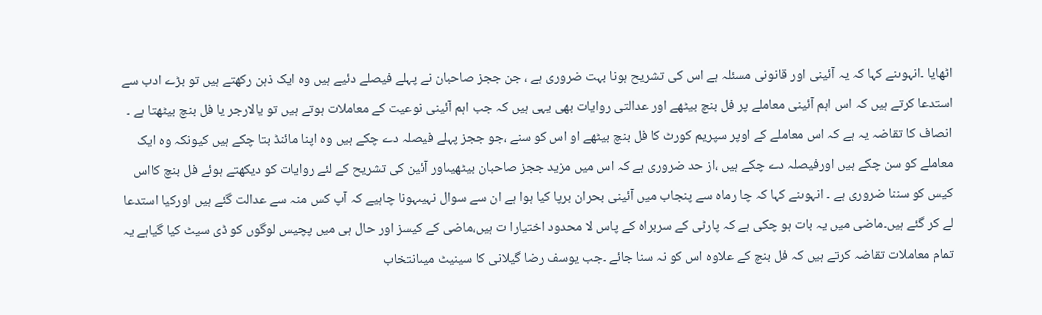اٹھایا ۔انہوںنے کہا کہ یہ آئینی اور قانونی مسئلہ ہے اس کی تشریح ہونا بہت ضروری ہے ، جن ججز صاحبان نے پہلے فیصلے دئیے ہیں وہ ایک ذہن رکھتے ہیں تو بڑے ادب سے استدعا کرتے ہیں کہ اس اہم آئینی معاملے پر فل بنچ بیٹھے اور عدالتی روایات بھی یہی ہیں کہ جب اہم آئینی نوعیت کے معاملات ہوتے ہیں تو یالارجر یا فل بنچ بیٹھتا ہے ۔
انصاف کا تقاضہ یہ ہے کہ اس معاملے کے اوپر سپریم کورٹ کا فل بنچ بیٹھے او اس کو سنے ،جو ججز پہلے فیصلہ دے چکے ہیں وہ اپنا مائنڈ بتا چکے ہیں کیونکہ وہ ایک معاملے کو سن چکے ہیں اورفیصلہ دے چکے ہیں ،از حد ضروری ہے کہ اس میں مزید ججز صاحبان بیٹھیںاور آئین کی تشریح کے لئے روایات کو دیکھتے ہوئے فل بنچ کااس کیس کو سننا ضروری ہے ۔ انہوںنے کہا کہ چا رماہ سے پنجاب میں آئینی بحران برپا کیا ہوا ہے ان سے سوال نہیںہونا چاہیے کہ آپ کس منہ سے عدالت گئے ہیں اورکیا استدعا لے کر گئے ہیں۔ماضی میں یہ بات ہو چکی ہے کہ پارٹی کے سربراہ کے پاس لا محدود اختیارا ت ہیں،ماضی کے کیسز اور حال ہی میں پچیس لوگوں کو ڈی سیٹ کیا گیاہے یہ تمام معاملات تقاضہ کرتے ہیں کہ فل بنچ کے علاوہ اس کو نہ سنا جائے ۔جب یوسف رضا گیلانی کا سینیٹ میںانتخاب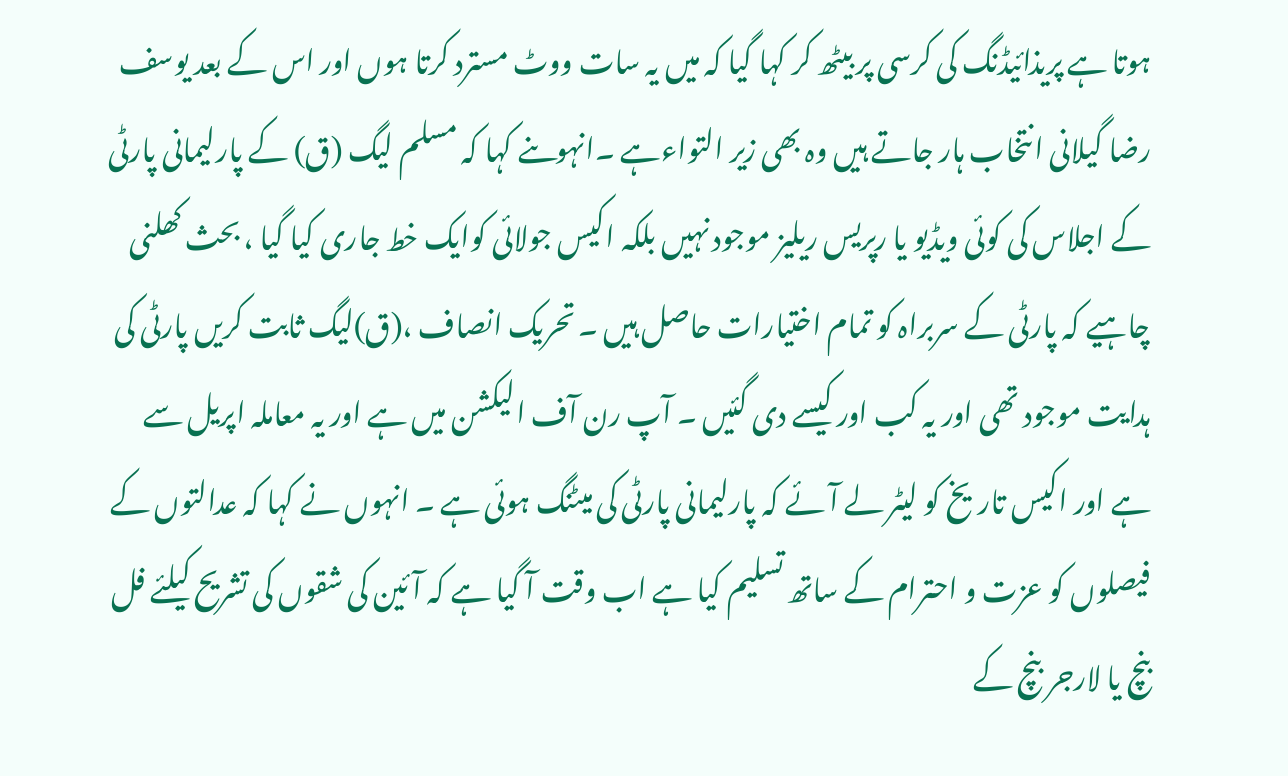ہوتا ہے پریذائیڈنگ کی کرسی پر بیٹھ کر کہا گیا کہ میں یہ سات ووٹ مسترد کرتا ہوں اور اس کے بعد یوسف رضا گیلانی انتخاب ہار جاتے ہیں وہ بھی زیر التواءہے ۔انہوںنے کہا کہ مسلم لیگ (ق) کے پارلیمانی پارٹی کے اجلاس کی کوئی ویڈیو یا رپریس ریلیز موجود نہیں بلکہ اکیس جولائی کوایک خط جاری کیا گیا ، بحث کھلنی چاہیے کہ پارٹی کے سربراہ کو تمام اختیارات حاصل ہیں ۔ تحریک انصاف ،(ق)لیگ ثابت کریں پارٹی کی ہدایت موجود تھی اور یہ کب اور کیسے دی گئیں ۔ آپ رن آف الیکشن میں ہے اور یہ معاملہ اپریل سے ہے اور اکیس تاریخ کو لیٹر لے آئے کہ پارلیمانی پارٹی کی میٹنگ ہوئی ہے ۔ انہوں نے کہا کہ عدالتوں کے فیصلوں کو عزت و احترام کے ساتھ تسلیم کیا ہے اب وقت آ گیا ہے کہ آئین کی شقوں کی تشریح کیلئے فل بنچ یا لارجر بنچ کے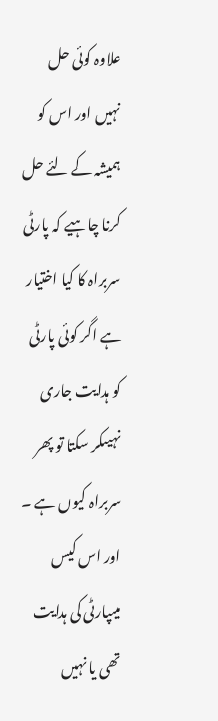علاوہ کوئی حل نہیں اور اس کو ہمیشہ کے لئے حل کرنا چاہیے کہ پارٹی سربراہ کا کیا اختیار ہے اگر کوئی پارٹی کو ہدایت جاری نہیںکر سکتا تو پھر سربراہ کیوں ہے ۔ اور اس کیس میںپارٹی کی ہدایت تھی یا نہیں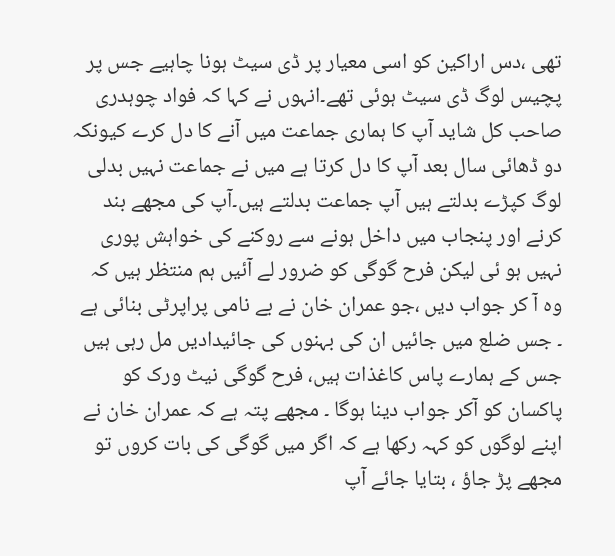تھی ،دس اراکین کو اسی معیار پر ڈی سیٹ ہونا چاہیے جس پر پچیس لوگ ڈی سیٹ ہوئی تھے۔انہوں نے کہا کہ فواد چوہدری صاحب کل شاید آپ کا ہماری جماعت میں آنے کا دل کرے کیونکہ دو ڈھائی سال بعد آپ کا دل کرتا ہے میں نے جماعت نہیں بدلی لوگ کپڑے بدلتے ہیں آپ جماعت بدلتے ہیں۔آپ کی مجھے بند کرنے اور پنجاب میں داخل ہونے سے روکنے کی خواہش پوری نہیں ہو ئی لیکن فرح گوگی کو ضرور لے آئیں ہم منتظر ہیں کہ وہ آ کر جواب دیں ،جو عمران خان نے بے نامی پراپرٹی بنائی ہے ۔ جس ضلع میں جائیں ان کی بہنوں کی جائیدادیں مل رہی ہیں جس کے ہمارے پاس کاغذات ہیں، فرح گوگی نیٹ ورک کو پاکسان کو آکر جواب دینا ہوگا ۔ مجھے پتہ ہے کہ عمران خان نے اپنے لوگوں کو کہہ رکھا ہے کہ اگر میں گوگی کی بات کروں تو مجھے پڑ جاؤ ، بتایا جائے آپ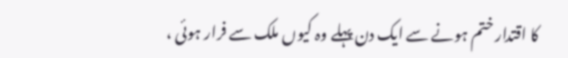کا اقتدار ختم ہونے سے ایک دن پہلے وہ کیوں ملک سے فرار ہوئی ،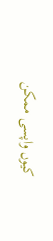کیوں واپسی ممکن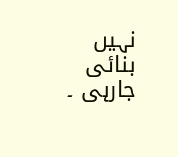نہیں بنائی جارہی ۔